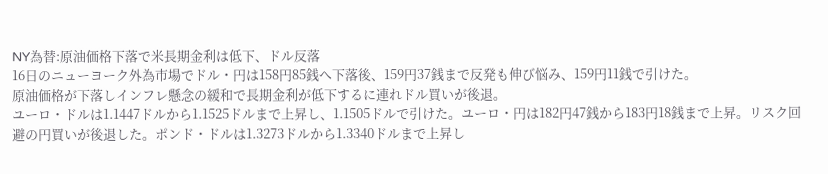NY為替:原油価格下落で米長期金利は低下、ドル反落
16日のニューヨーク外為市場でドル・円は158円85銭へ下落後、159円37銭まで反発も伸び悩み、159円11銭で引けた。
原油価格が下落しインフレ懸念の緩和で長期金利が低下するに連れドル買いが後退。
ユーロ・ドルは1.1447ドルから1.1525ドルまで上昇し、1.1505ドルで引けた。ユーロ・円は182円47銭から183円18銭まで上昇。リスク回避の円買いが後退した。ポンド・ドルは1.3273ドルから1.3340ドルまで上昇し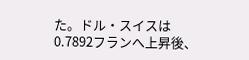た。ドル・スイスは0.7892フランへ上昇後、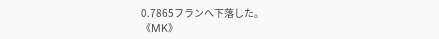0.7865フランへ下落した。
《MK》